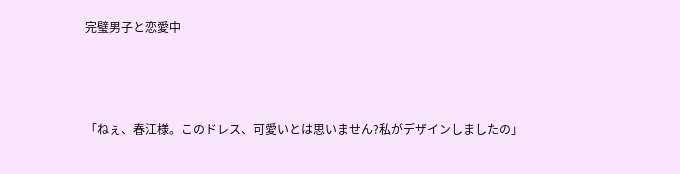完璧男子と恋愛中



「ねぇ、春江様。このドレス、可愛いとは思いません?私がデザインしましたの」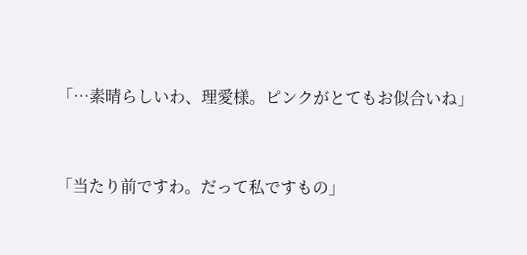「…素晴らしいわ、理愛様。ピンクがとてもお似合いね」


「当たり前ですわ。だって私ですもの」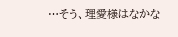…そう、理愛様はなかな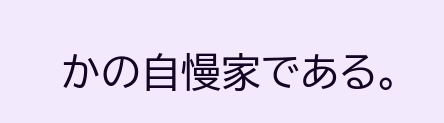かの自慢家である。